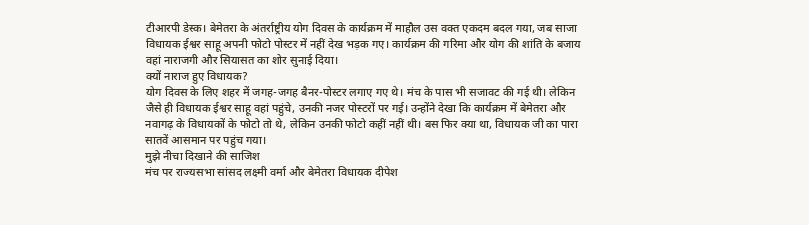टीआरपी डेस्क। बेमेतरा के अंतर्राष्ट्रीय योग दिवस के कार्यक्रम में माहौल उस वक्त एकदम बदल गया, जब साजा विधायक ईश्वर साहू अपनी फोटो पोस्टर में नहीं देख भड़क गए। कार्यक्रम की गरिमा और योग की शांति के बजाय वहां नाराजगी और सियासत का शोर सुनाई दिया।
क्यों नाराज हुए विधायक?
योग दिवस के लिए शहर में जगह-जगह बैनर-पोस्टर लगाए गए थे। मंच के पास भी सजावट की गई थी। लेकिन जैसे ही विधायक ईश्वर साहू वहां पहुंचे, उनकी नजर पोस्टरों पर गई। उन्होंने देखा कि कार्यक्रम में बेमेतरा और नवागढ़ के विधायकों के फोटो तो थे, लेकिन उनकी फोटो कहीं नहीं थी। बस फिर क्या था, विधायक जी का पारा सातवें आसमान पर पहुंच गया।
मुझे नीचा दिखाने की साजिश
मंच पर राज्यसभा सांसद लक्ष्मी वर्मा और बेमेतरा विधायक दीपेश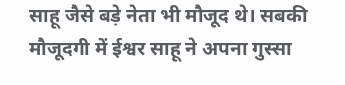साहू जैसे बड़े नेता भी मौजूद थे। सबकी मौजूदगी में ईश्वर साहू ने अपना गुस्सा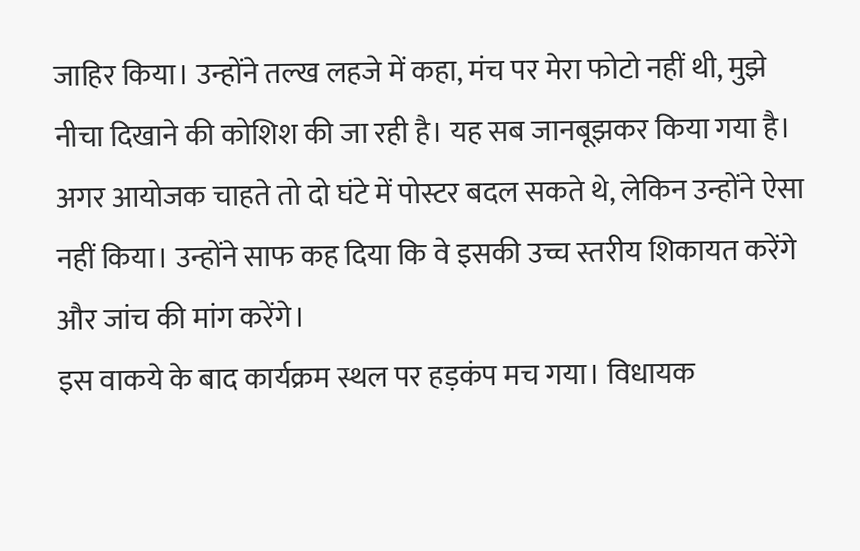जाहिर किया। उन्होंने तल्ख लहजे में कहा, मंच पर मेरा फोटो नहीं थी, मुझे नीचा दिखाने की कोशिश की जा रही है। यह सब जानबूझकर किया गया है। अगर आयोजक चाहते तो दो घंटे में पोस्टर बदल सकते थे, लेकिन उन्होंने ऐसा नहीं किया। उन्होंने साफ कह दिया कि वे इसकी उच्च स्तरीय शिकायत करेंगे और जांच की मांग करेंगे।
इस वाकये के बाद कार्यक्रम स्थल पर हड़कंप मच गया। विधायक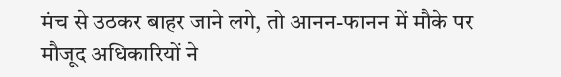मंच से उठकर बाहर जाने लगे, तो आनन-फानन में मौके पर मौजूद अधिकारियों ने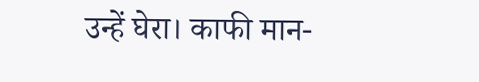उन्हें घेरा। काफी मान-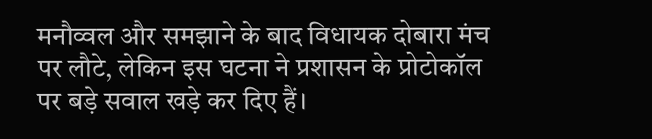मनौव्वल और समझाने के बाद विधायक दोबारा मंच पर लौटे, लेकिन इस घटना ने प्रशासन के प्रोटोकॉल पर बड़े सवाल खड़े कर दिए हैं।